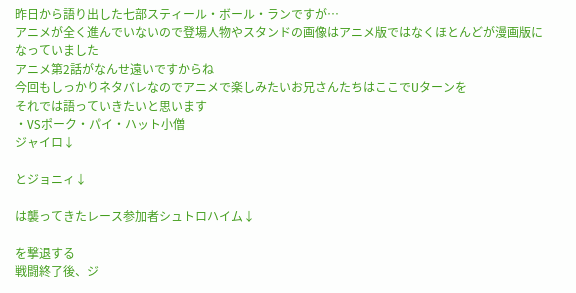昨日から語り出した七部スティール・ボール・ランですが…
アニメが全く進んでいないので登場人物やスタンドの画像はアニメ版ではなくほとんどが漫画版になっていました
アニメ第2話がなんせ遠いですからね
今回もしっかりネタバレなのでアニメで楽しみたいお兄さんたちはここでUターンを
それでは語っていきたいと思います
・VSポーク・パイ・ハット小僧
ジャイロ↓

とジョニィ↓

は襲ってきたレース参加者シュトロハイム↓

を撃退する
戦闘終了後、ジ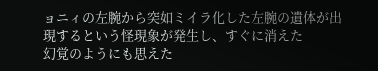ョニィの左腕から突如ミイラ化した左腕の遺体が出現するという怪現象が発生し、すぐに消えた
幻覚のようにも思えた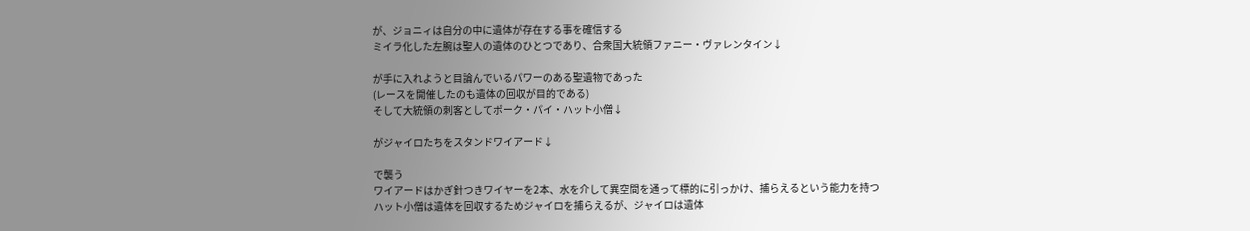が、ジョニィは自分の中に遺体が存在する事を確信する
ミイラ化した左腕は聖人の遺体のひとつであり、合衆国大統領ファニー・ヴァレンタイン↓

が手に入れようと目論んでいるパワーのある聖遺物であった
(レースを開催したのも遺体の回収が目的である)
そして大統領の刺客としてポーク・パイ・ハット小僧↓

がジャイロたちをスタンドワイアード↓

で襲う
ワイアードはかぎ針つきワイヤーを2本、水を介して異空間を通って標的に引っかけ、捕らえるという能力を持つ
ハット小僧は遺体を回収するためジャイロを捕らえるが、ジャイロは遺体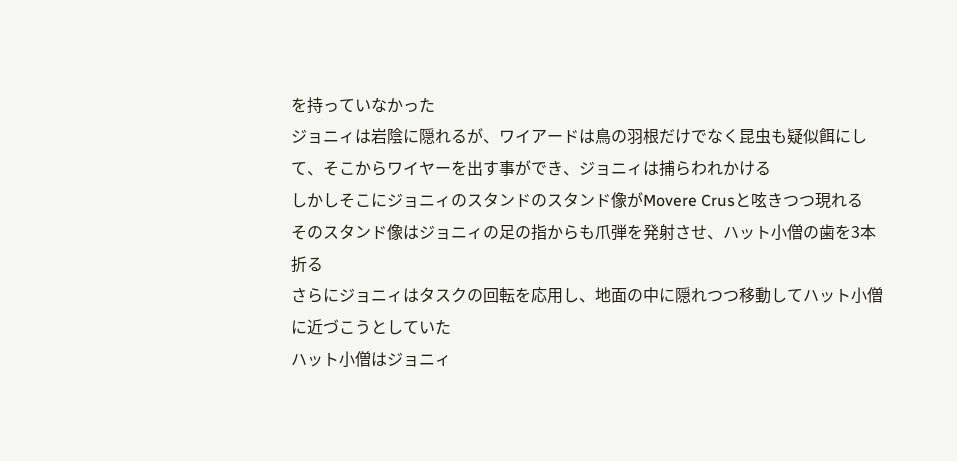を持っていなかった
ジョニィは岩陰に隠れるが、ワイアードは鳥の羽根だけでなく昆虫も疑似餌にして、そこからワイヤーを出す事ができ、ジョニィは捕らわれかける
しかしそこにジョニィのスタンドのスタンド像がMovere Crusと呟きつつ現れる
そのスタンド像はジョニィの足の指からも爪弾を発射させ、ハット小僧の歯を3本折る
さらにジョニィはタスクの回転を応用し、地面の中に隠れつつ移動してハット小僧に近づこうとしていた
ハット小僧はジョニィ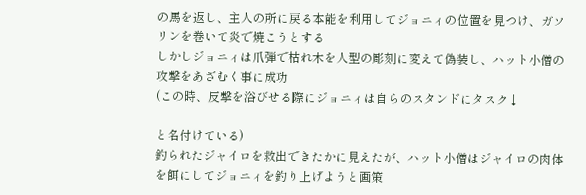の馬を返し、主人の所に戻る本能を利用してジョニィの位置を見つけ、ガソリンを巻いて炎で焼こうとする
しかしジョニィは爪弾で枯れ木を人型の彫刻に変えて偽装し、ハット小僧の攻撃をあざむく事に成功
(この時、反撃を浴びせる際にジョニィは自らのスタンドにタスク↓

と名付けている)
釣られたジャイロを救出できたかに見えたが、ハット小僧はジャイロの肉体を餌にしてジョニィを釣り上げようと画策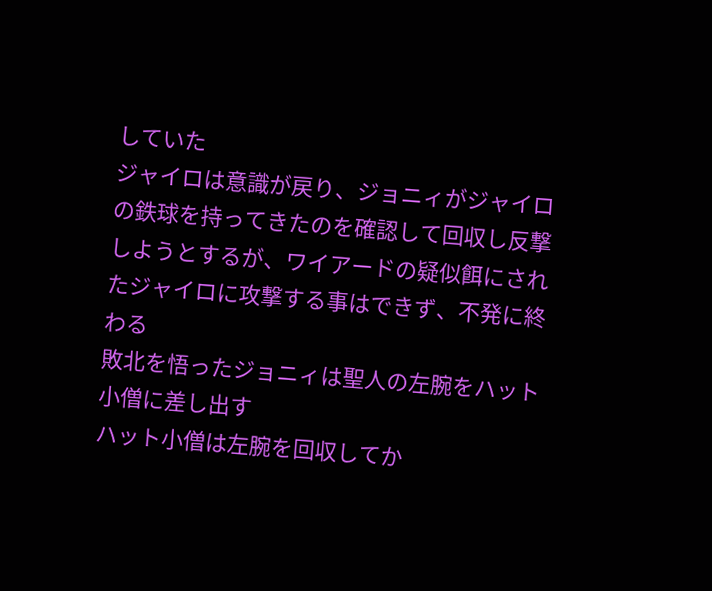していた
ジャイロは意識が戻り、ジョニィがジャイロの鉄球を持ってきたのを確認して回収し反撃しようとするが、ワイアードの疑似餌にされたジャイロに攻撃する事はできず、不発に終わる
敗北を悟ったジョニィは聖人の左腕をハット小僧に差し出す
ハット小僧は左腕を回収してか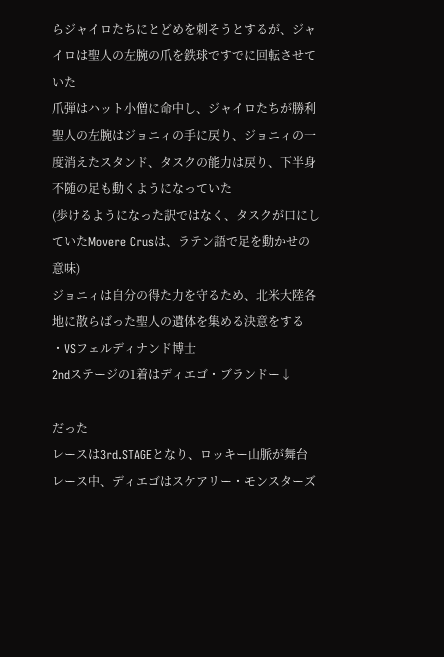らジャイロたちにとどめを刺そうとするが、ジャイロは聖人の左腕の爪を鉄球ですでに回転させていた
爪弾はハット小僧に命中し、ジャイロたちが勝利
聖人の左腕はジョニィの手に戻り、ジョニィの一度消えたスタンド、タスクの能力は戻り、下半身不随の足も動くようになっていた
(歩けるようになった訳ではなく、タスクが口にしていたMovere Crusは、ラテン語で足を動かせの意味)
ジョニィは自分の得た力を守るため、北米大陸各地に散らばった聖人の遺体を集める決意をする
・VSフェルディナンド博士
2ndステージの1着はディエゴ・ブランドー↓

だった
レースは3rd.STAGEとなり、ロッキー山脈が舞台
レース中、ディエゴはスケアリー・モンスターズ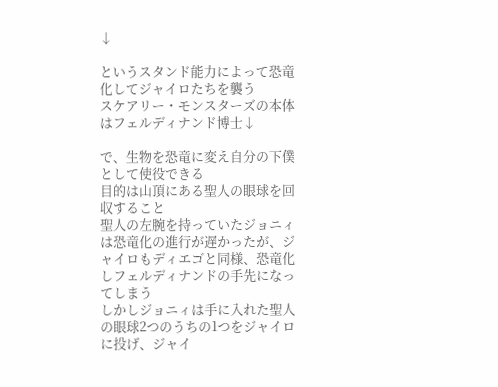↓

というスタンド能力によって恐竜化してジャイロたちを襲う
スケアリー・モンスターズの本体はフェルディナンド博士↓

で、生物を恐竜に変え自分の下僕として使役できる
目的は山頂にある聖人の眼球を回収すること
聖人の左腕を持っていたジョニィは恐竜化の進行が遅かったが、ジャイロもディエゴと同様、恐竜化しフェルディナンドの手先になってしまう
しかしジョニィは手に入れた聖人の眼球2つのうちの1つをジャイロに投げ、ジャイ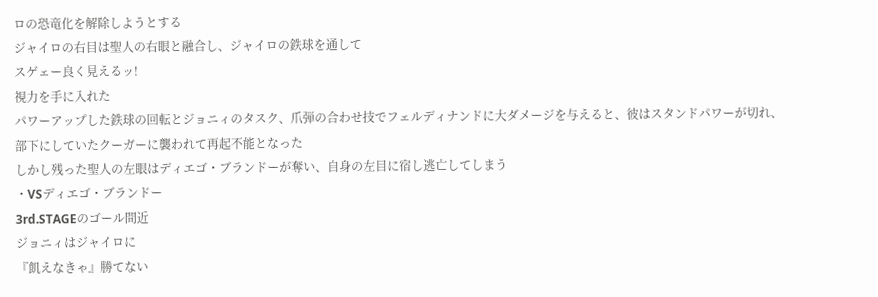ロの恐竜化を解除しようとする
ジャイロの右目は聖人の右眼と融合し、ジャイロの鉄球を通して
スゲェー良く見えるッ!
視力を手に入れた
パワーアップした鉄球の回転とジョニィのタスク、爪弾の合わせ技でフェルディナンドに大ダメージを与えると、彼はスタンドパワーが切れ、部下にしていたクーガーに襲われて再起不能となった
しかし残った聖人の左眼はディエゴ・ブランドーが奪い、自身の左目に宿し逃亡してしまう
・VSディエゴ・ブランドー
3rd.STAGEのゴール間近
ジョニィはジャイロに
『飢えなきゃ』勝てない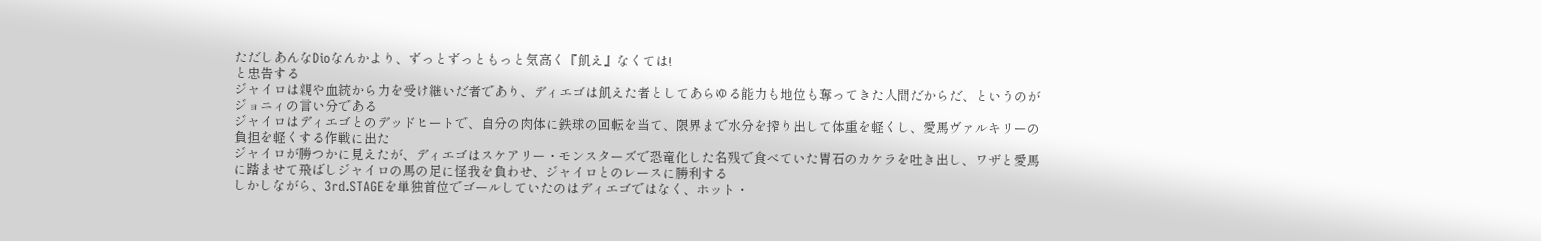ただしあんなDioなんかより、ずっとずっともっと気高く『飢え』なくては!
と忠告する
ジャイロは親や血統から力を受け継いだ者であり、ディエゴは飢えた者としてあらゆる能力も地位も奪ってきた人間だからだ、というのがジョニィの言い分である
ジャイロはディエゴとのデッドヒートで、自分の肉体に鉄球の回転を当て、限界まで水分を搾り出して体重を軽くし、愛馬ヴァルキリーの負担を軽くする作戦に出た
ジャイロが勝つかに見えたが、ディエゴはスケアリー・モンスターズで恐竜化した名残で食べていた胃石のカケラを吐き出し、ワザと愛馬に踏ませて飛ばしジャイロの馬の足に怪我を負わせ、ジャイロとのレースに勝利する
しかしながら、3rd.STAGEを単独首位でゴールしていたのはディエゴではなく、ホット・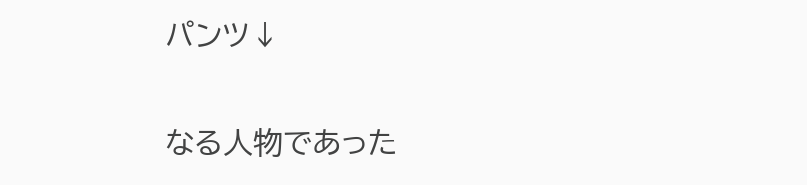パンツ↓

なる人物であった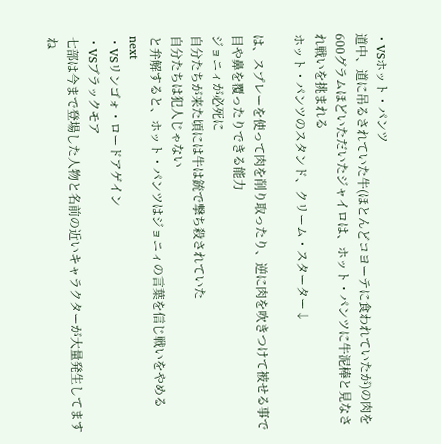・VSホット・パンツ
道中、道に吊るされていた牛(ほとんどコヨーテに食われていたが)の肉を600グラムほどいただいたジャイロは、ホット・パンツに牛泥棒と見なされ戦いを挑まれる
ホット・パンツのスタンド、クリーム・スターター↓

は、スプレーを使って肉を削り取ったり、逆に肉を吹きつけて被せる事で目や鼻を覆ったりできる能力
ジョニィが必死に
自分たちが来た頃には牛は銃で撃ち殺されていた
自分たちは犯人じゃない
と弁解すると、ホット・パンツはジョニィの言葉を信じ戦いをやめる
next
・VSリンゴォ・ロードアゲイン
・VSブラックモア
七部は今まで登場した人物と名前の近いキャラクターが大量発生してますね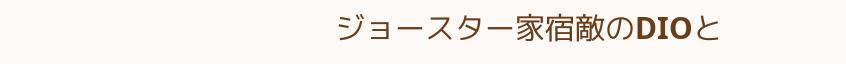ジョースター家宿敵のDIOと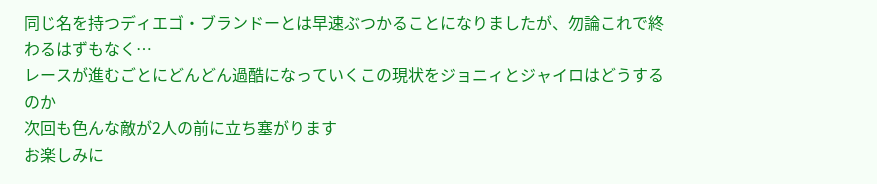同じ名を持つディエゴ・ブランドーとは早速ぶつかることになりましたが、勿論これで終わるはずもなく…
レースが進むごとにどんどん過酷になっていくこの現状をジョニィとジャイロはどうするのか
次回も色んな敵が2人の前に立ち塞がります
お楽しみに